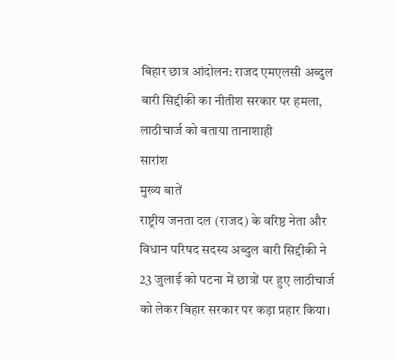बिहार छात्र आंदोलन: राजद एमएलसी अब्दुल बारी सिद्दीकी का नीतीश सरकार पर हमला, लाठीचार्ज को बताया तानाशाही
सारांश
मुख्य बातें
राष्ट्रीय जनता दल (राजद) के वरिष्ठ नेता और विधान परिषद सदस्य अब्दुल बारी सिद्दीकी ने 23 जुलाई को पटना में छात्रों पर हुए लाठीचार्ज को लेकर बिहार सरकार पर कड़ा प्रहार किया।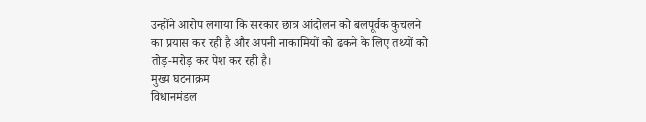उन्होंने आरोप लगाया कि सरकार छात्र आंदोलन को बलपूर्वक कुचलने का प्रयास कर रही है और अपनी नाकामियों को ढकने के लिए तथ्यों को तोड़-मरोड़ कर पेश कर रही है।
मुख्य घटनाक्रम
विधानमंडल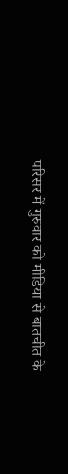परिसर में गुरुवार को मीडिया से बातचीत के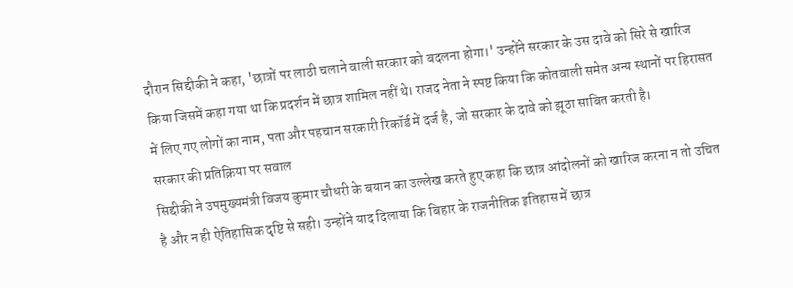दौरान सिद्दीकी ने कहा, 'छात्रों पर लाठी चलाने वाली सरकार को बदलना होगा।' उन्होंने सरकार के उस दावे को सिरे से खारिज किया जिसमें कहा गया था कि प्रदर्शन में छात्र शामिल नहीं थे। राजद नेता ने स्पष्ट किया कि कोतवाली समेत अन्य स्थानों पर हिरासत में लिए गए लोगों का नाम, पता और पहचान सरकारी रिकॉर्ड में दर्ज है, जो सरकार के दावे को झूठा साबित करती है।
सरकार की प्रतिक्रिया पर सवाल
सिद्दीकी ने उपमुख्यमंत्री विजय कुमार चौधरी के बयान का उल्लेख करते हुए कहा कि छात्र आंदोलनों को खारिज करना न तो उचित है और न ही ऐतिहासिक दृष्टि से सही। उन्होंने याद दिलाया कि बिहार के राजनीतिक इतिहास में छात्र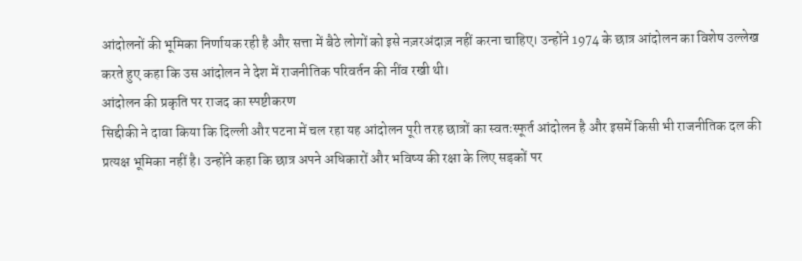आंदोलनों की भूमिका निर्णायक रही है और सत्ता में बैठे लोगों को इसे नज़रअंदाज़ नहीं करना चाहिए। उन्होंने 1974 के छात्र आंदोलन का विशेष उल्लेख करते हुए कहा कि उस आंदोलन ने देश में राजनीतिक परिवर्तन की नींव रखी थी।
आंदोलन की प्रकृति पर राजद का स्पष्टीकरण
सिद्दीकी ने दावा किया कि दिल्ली और पटना में चल रहा यह आंदोलन पूरी तरह छात्रों का स्वतःस्फूर्त आंदोलन है और इसमें किसी भी राजनीतिक दल की प्रत्यक्ष भूमिका नहीं है। उन्होंने कहा कि छात्र अपने अधिकारों और भविष्य की रक्षा के लिए सड़कों पर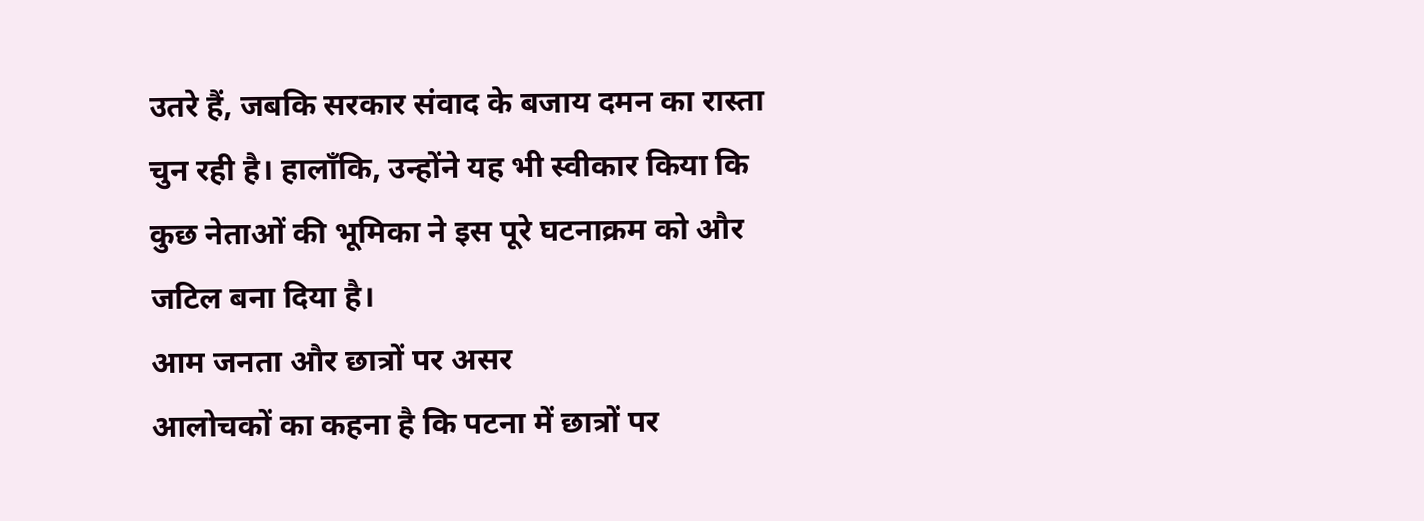उतरे हैं, जबकि सरकार संवाद के बजाय दमन का रास्ता चुन रही है। हालाँकि, उन्होंने यह भी स्वीकार किया कि कुछ नेताओं की भूमिका ने इस पूरे घटनाक्रम को और जटिल बना दिया है।
आम जनता और छात्रों पर असर
आलोचकों का कहना है कि पटना में छात्रों पर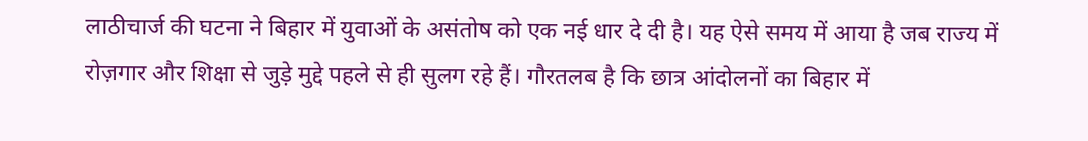लाठीचार्ज की घटना ने बिहार में युवाओं के असंतोष को एक नई धार दे दी है। यह ऐसे समय में आया है जब राज्य में रोज़गार और शिक्षा से जुड़े मुद्दे पहले से ही सुलग रहे हैं। गौरतलब है कि छात्र आंदोलनों का बिहार में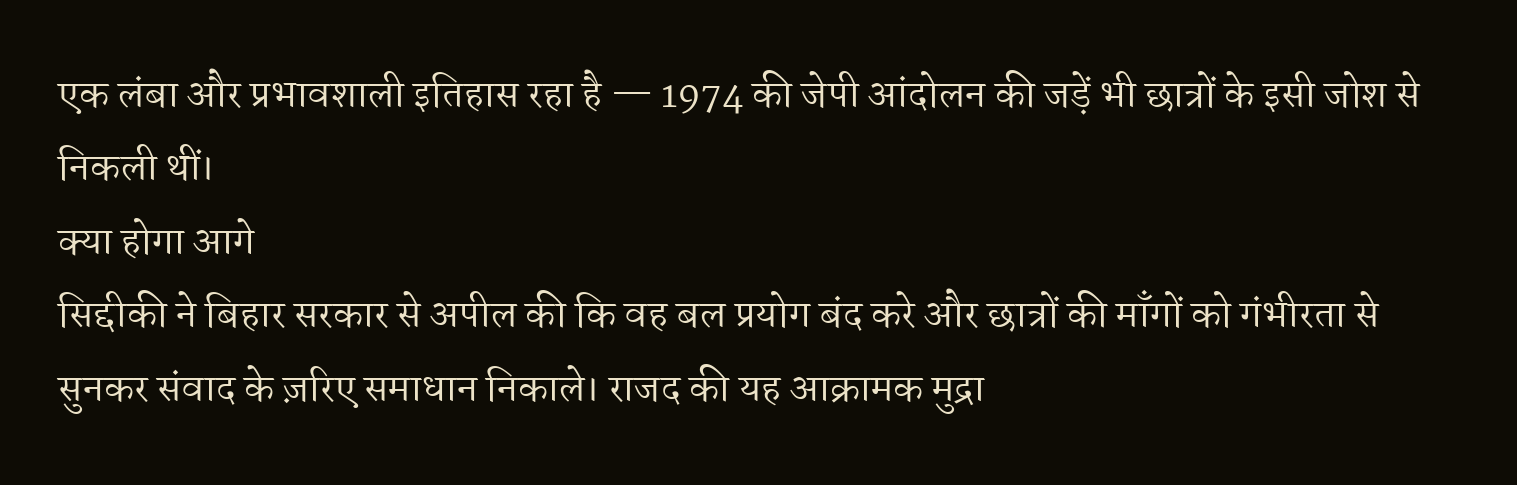एक लंबा और प्रभावशाली इतिहास रहा है — 1974 की जेपी आंदोलन की जड़ें भी छात्रों के इसी जोश से निकली थीं।
क्या होगा आगे
सिद्दीकी ने बिहार सरकार से अपील की कि वह बल प्रयोग बंद करे और छात्रों की माँगों को गंभीरता से सुनकर संवाद के ज़रिए समाधान निकाले। राजद की यह आक्रामक मुद्रा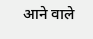आने वाले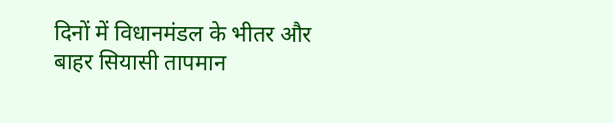दिनों में विधानमंडल के भीतर और बाहर सियासी तापमान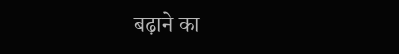बढ़ाने का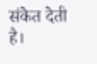संकेत देती है।